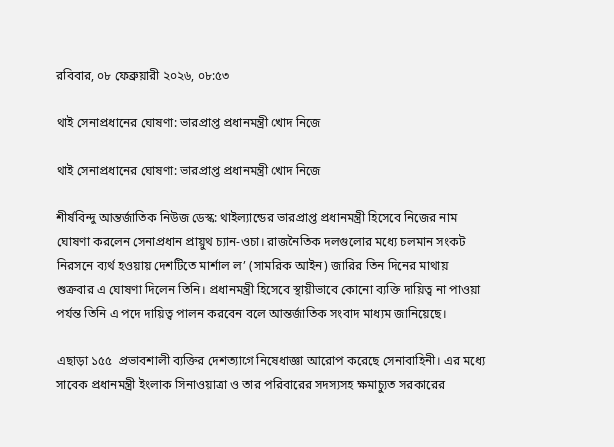রবিবার, ০৮ ফেব্রুয়ারী ২০২৬, ০৮:৫৩

থাই সেনাপ্রধানের ঘোষণা: ভারপ্রাপ্ত প্রধানমন্ত্রী খোদ নিজে

থাই সেনাপ্রধানের ঘোষণা: ভারপ্রাপ্ত প্রধানমন্ত্রী খোদ নিজে

শীর্ষবিন্দু আন্তর্জাতিক নিউজ ডেস্ক: থাইল্যান্ডের ভারপ্রাপ্ত প্রধানমন্ত্রী হিসেবে নিজের নাম ঘোষণা করলেন সেনাপ্রধান প্রায়ুথ চ্যান-ওচা। রাজনৈতিক দলগুলোর মধ্যে চলমান সংকট নিরসনে ব্যর্থ হওয়ায় দেশটিতে মার্শাল ল’ (সামরিক আইন) জারির তিন দিনের মাথায় শুক্রবার এ ঘোষণা দিলেন তিনি। প্রধানমন্ত্রী হিসেবে স্থায়ীভাবে কোনো ব্যক্তি দায়িত্ব না পাওয়া পর্যন্ত তিনি এ পদে দায়িত্ব পালন করবেন বলে আন্তর্জাতিক সংবাদ মাধ্যম জানিয়েছে।

এছাড়া ১৫৫  প্রভাবশালী ব্যক্তির দেশত্যাগে নিষেধাজ্ঞা আরোপ করেছে সেনাবাহিনী। এর মধ্যে সাবেক প্রধানমন্ত্রী ইংলাক সিনাওয়াত্রা ও তার পরিবারের সদস্যসহ ক্ষমাচ্যুত সরকারের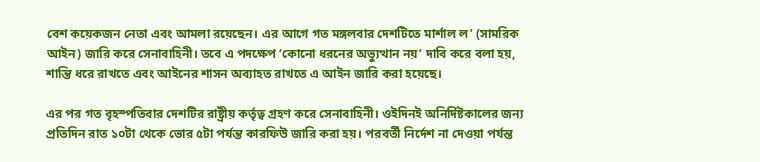বেশ কয়েকজন নেতা এবং আমলা রয়েছেন। এর আগে গত মঙ্গলবার দেশটিতে মার্শাল ল’ (সামরিক আইন) জারি করে সেনাবাহিনী। তবে এ পদক্ষেপ ‘কোনো ধরনের অভ্যুত্থান নয়’ দাবি করে বলা হয়, শান্তি ধরে রাখতে এবং আইনের শাসন অব্যাহত রাখতে এ আইন জারি করা হয়েছে।

এর পর গত বৃহস্পতিবার দেশটির রাষ্ট্রীয় কর্তৃত্ব গ্রহণ করে সেনাবাহিনী। ওইদিনই অনির্দিষ্টকালের জন্য প্রতিদিন রাত ১০টা থেকে ভোর ৫টা পর্যন্ত কারফিউ জারি করা হয়। পরবর্তী নির্দেশ না দেওয়া পর্যন্ত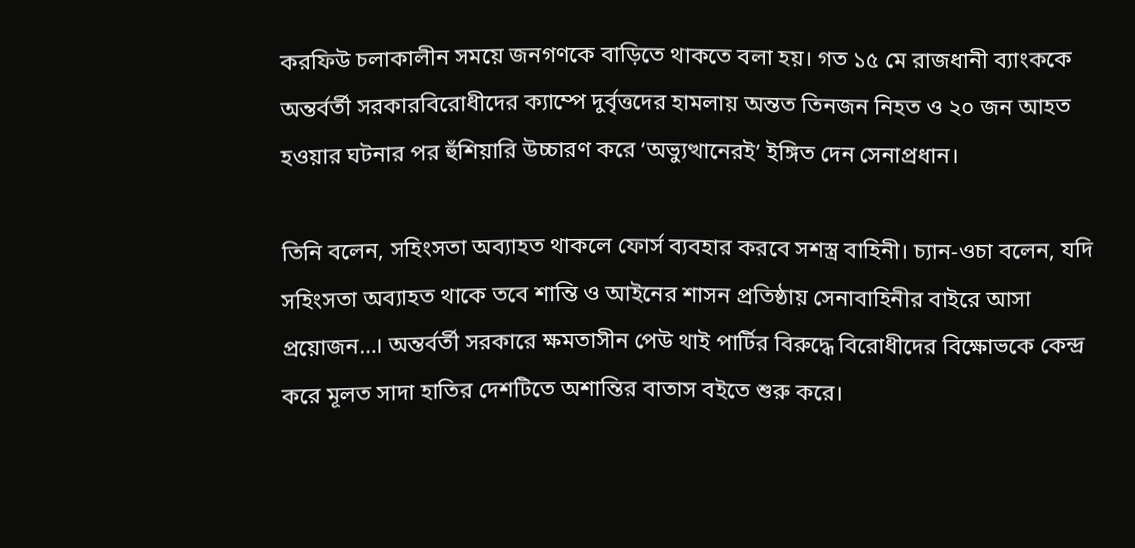করফিউ চলাকালীন সময়ে জনগণকে বাড়িতে থাকতে বলা হয়। গত ১৫ মে রাজধানী ব্যাংককে অন্তর্বর্তী সরকারবিরোধীদের ক্যাম্পে দুর্বৃত্তদের হামলায় অন্তত তিনজন নিহত ও ২০ জন আহত হওয়ার ঘটনার পর হুঁশিয়ারি উচ্চারণ করে ‘অভ্যুত্থানেরই’ ইঙ্গিত দেন সেনাপ্রধান।

তিনি বলেন, সহিংসতা অব্যাহত থাকলে ফোর্স ব্যবহার করবে সশস্ত্র বাহিনী। চ্যান-ওচা বলেন, যদি সহিংসতা অব্যাহত থাকে তবে শান্তি ও আইনের শাসন প্রতিষ্ঠায় সেনাবাহিনীর বাইরে ‍আসা প্রয়োজন…। অন্তর্বর্তী সরকারে ক্ষমতাসীন পেউ থাই পার্টির বিরুদ্ধে বিরোধীদের বিক্ষোভকে কেন্দ্র করে মূলত সাদা হাতির দেশটিতে অশান্তির বাতাস বইতে শুরু করে।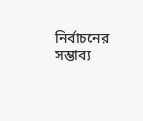নির্বাচনের সম্ভাব্য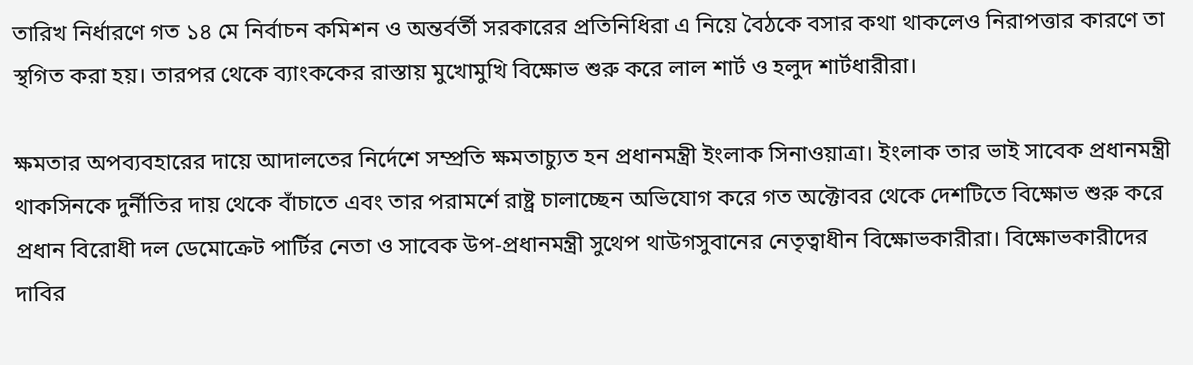তারিখ নির্ধারণে গত ১৪ মে নির্বাচন কমিশন ও অন্তর্বর্তী সরকারের প্রতিনিধিরা এ নিয়ে বৈঠকে বসার কথা থাকলেও নিরাপত্তার কারণে তা স্থগিত করা হয়। তারপর থেকে ব্যাংককের রাস্তায় মুখোমুখি বিক্ষোভ শুরু করে লাল শার্ট ও হলুদ শার্টধারীরা।

ক্ষমতার অপব্যবহারের দায়ে আদালতের নির্দেশে সম্প্রতি ক্ষমতাচ্যুত হন প্রধানমন্ত্রী ইংলাক সিনাওয়াত্রা। ইংলাক তার ভাই সাবেক প্রধানমন্ত্রী থাকসিনকে দুর্নীতির দায় থেকে বাঁচাতে এবং তার পরামর্শে রাষ্ট্র চালাচ্ছেন অভিযোগ করে গত অক্টোবর থেকে দেশটিতে বিক্ষোভ শুরু করে প্রধান বিরোধী দল ডেমোক্রেট পার্টির নেতা ও সাবেক উপ-প্রধানমন্ত্রী সুথেপ থাউগসুবানের নেতৃত্বাধীন বিক্ষোভকারীরা। বিক্ষোভকারীদের দাবির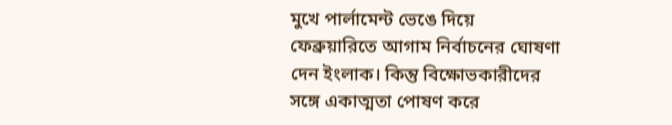মুখে পার্লামেন্ট ভেঙে দিয়ে ফেব্রুয়ারিতে আগাম নির্বাচনের ঘোষণা দেন ইংলাক। কিন্তু বিক্ষোভকারীদের সঙ্গে একাত্মতা পোষণ করে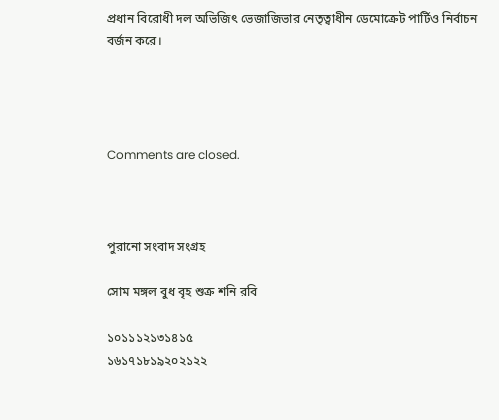প্রধান বিরোধী দল অভিজিৎ ভেজাজিভার নেতৃত্বাধীন ডেমোক্রেট পার্টিও নির্বাচন বর্জন করে।




Comments are closed.



পুরানো সংবাদ সংগ্রহ

সোম মঙ্গল বুধ বৃহ শুক্র শনি রবি

১০১১১২১৩১৪১৫
১৬১৭১৮১৯২০২১২২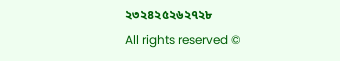২৩২৪২৫২৬২৭২৮
All rights reserved ©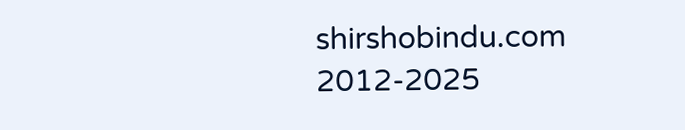shirshobindu.com 2012-2025